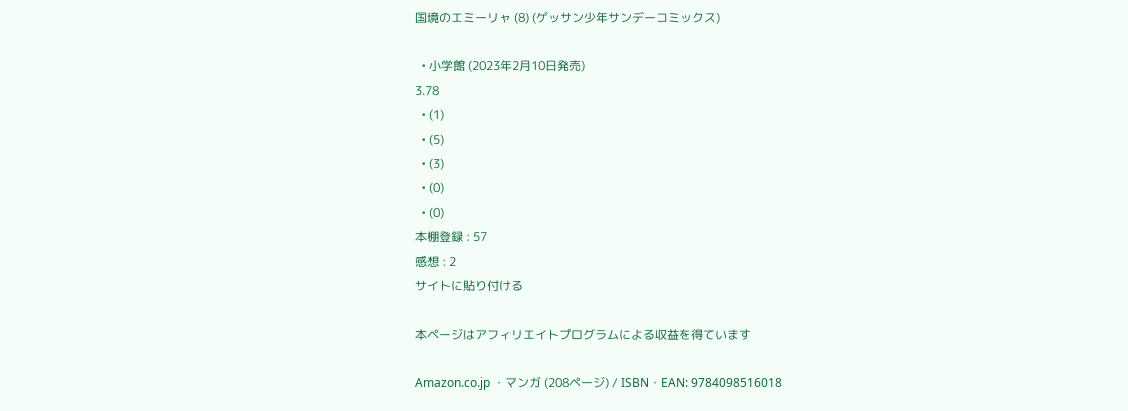国境のエミーリャ (8) (ゲッサン少年サンデーコミックス)

  • 小学館 (2023年2月10日発売)
3.78
  • (1)
  • (5)
  • (3)
  • (0)
  • (0)
本棚登録 : 57
感想 : 2
サイトに貼り付ける

本ページはアフィリエイトプログラムによる収益を得ています

Amazon.co.jp ・マンガ (208ページ) / ISBN・EAN: 9784098516018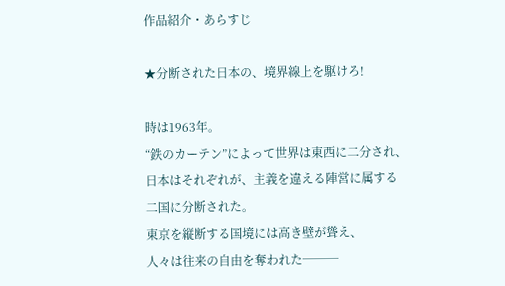作品紹介・あらすじ

★分断された日本の、境界線上を駆けろ!

時は1963年。
“鉄のカーテン”によって世界は東西に二分され、
日本はそれぞれが、主義を違える陣営に属する二国に分断された。
東京を縦断する国境には高き壁が聳え、
人々は往来の自由を奪われた───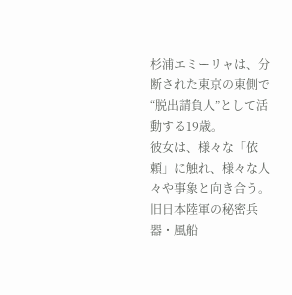杉浦エミーリャは、分断された東京の東側で
“脱出請負人”として活動する19歳。
彼女は、様々な「依頼」に触れ、様々な人々や事象と向き合う。
旧日本陸軍の秘密兵器・風船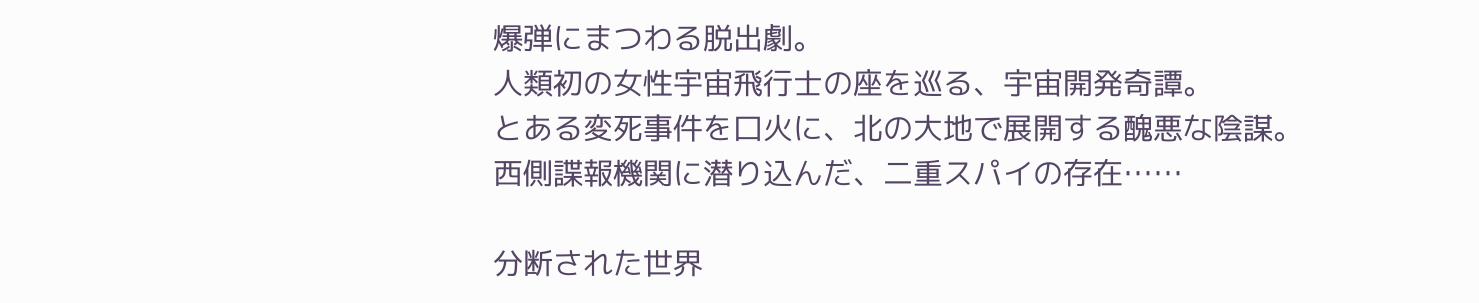爆弾にまつわる脱出劇。
人類初の女性宇宙飛行士の座を巡る、宇宙開発奇譚。
とある変死事件を口火に、北の大地で展開する醜悪な陰謀。
西側諜報機関に潜り込んだ、二重スパイの存在……

分断された世界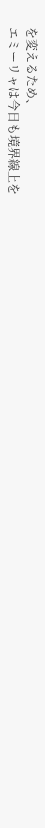を変えるため、
エミーリャは今日も境界線上を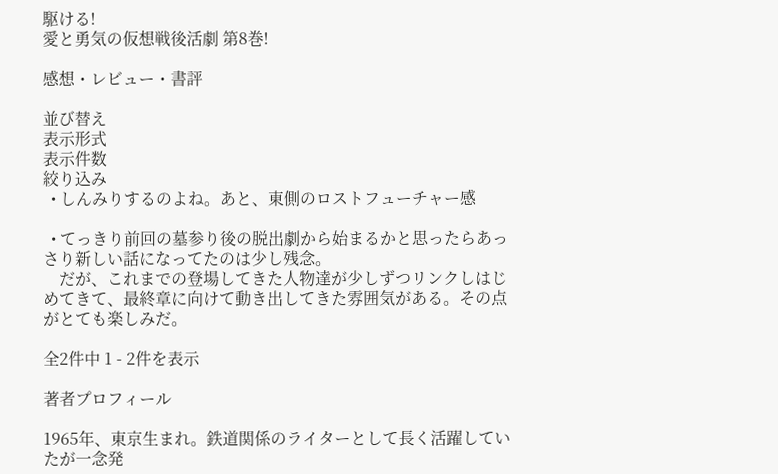駆ける!
愛と勇気の仮想戦後活劇 第8巻!

感想・レビュー・書評

並び替え
表示形式
表示件数
絞り込み
  • しんみりするのよね。あと、東側のロストフューチャー感

  • てっきり前回の墓参り後の脱出劇から始まるかと思ったらあっさり新しい話になってたのは少し残念。
    だが、これまでの登場してきた人物達が少しずつリンクしはじめてきて、最終章に向けて動き出してきた雰囲気がある。その点がとても楽しみだ。

全2件中 1 - 2件を表示

著者プロフィール

1965年、東京生まれ。鉄道関係のライターとして長く活躍していたが一念発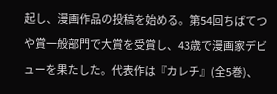起し、漫画作品の投稿を始める。第54回ちばてつや賞一般部門で大賞を受賞し、43歳で漫画家デビューを果たした。代表作は『カレチ』(全5巻)、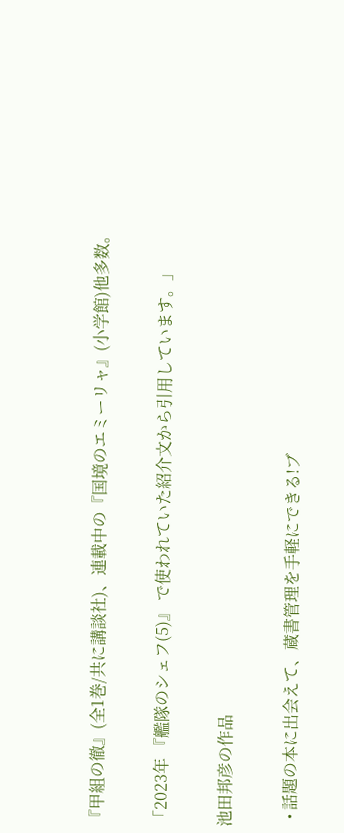『甲組の徹』(全1巻/共に講談社)、連載中の『国境のエミーリャ』(小学館)他多数。

「2023年 『艦隊のシェフ(5)』 で使われていた紹介文から引用しています。」

池田邦彦の作品

  • 話題の本に出会えて、蔵書管理を手軽にできる!ブ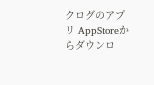クログのアプリ AppStoreからダウンロ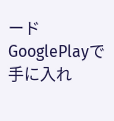ード GooglePlayで手に入れ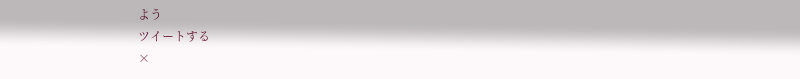よう
ツイートする
×